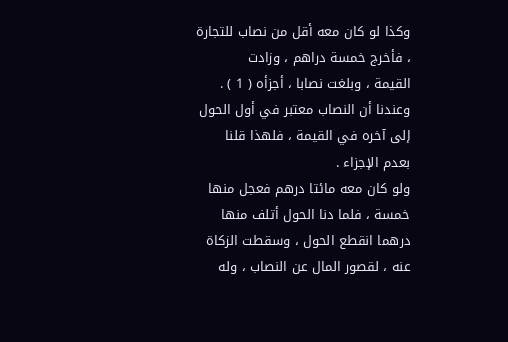وكذا لو كان معه أقل من نصاب للتجارة ، فأخرج خمسة دراهم ، وزادت
القيمة ، وبلغت نصابا ، أجزأه ( 1 ) .
وعندنا أن النصاب معتبر في أول الحول إلى آخره في القيمة ، فلهذا قلنا
بعدم الإجزاء .
ولو كان معه مائتا درهم فعجل منها خمسة ، فلما دنا الحول أتلف منها
درهما انقطع الحول ، وسقطت الزكاة عنه ، لقصور المال عن النصاب ، وله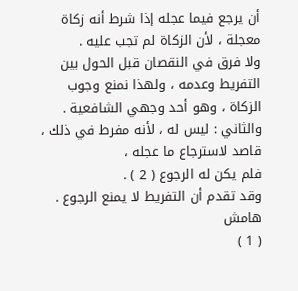أن يرجع فيما عجله إذا شرط أنه زكاة معجلة ، لأن الزكاة لم تجب عليه .
ولا فرق في النقصان قبل الحول بين التفريط وعدمه ، ولهذا نمنع وجوب
الزكاة ، وهو أحد وجهي الشافعية .
والثاني : ليس له ، لأنه مفرط في ذلك ، قاصد لاسترجاع ما عجله ،
فلم يكن له الرجوع ( 2 ) .
وقد تقدم أن التفريط لا يمنع الرجوع .
هامش
( 1 )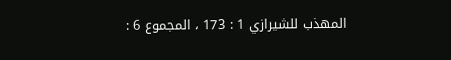المهذب للشيرازي 1 : 173 ، المجموع 6 :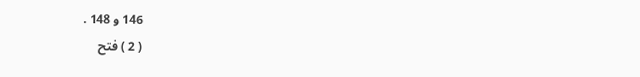146 و 148 .
( 2 ) فتح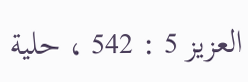العزيز 5 : 542 ، حلية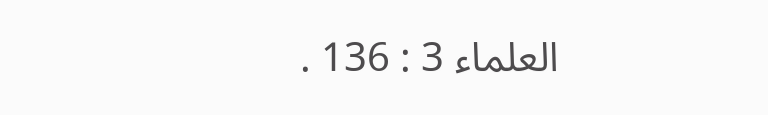العلماء 3 : 136 .